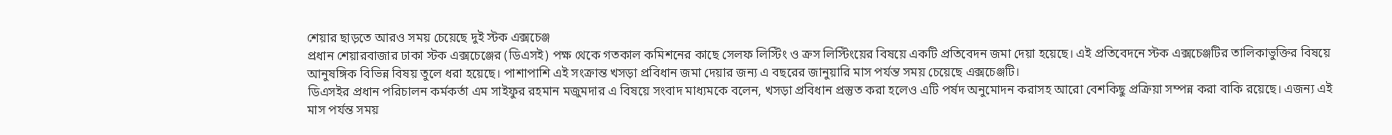শেয়ার ছাড়তে আরও সময় চেয়েছে দুই স্টক এক্সচেঞ্জ
প্রধান শেয়ারবাজার ঢাকা স্টক এক্সচেঞ্জের (ডিএসই) পক্ষ থেকে গতকাল কমিশনের কাছে সেলফ লিস্টিং ও ক্রস লিস্টিংয়ের বিষয়ে একটি প্রতিবেদন জমা দেয়া হয়েছে। এই প্রতিবেদনে স্টক এক্সচেঞ্জটির তালিকাভুক্তির বিষয়ে আনুষঙ্গিক বিভিন্ন বিষয় তুলে ধরা হয়েছে। পাশাপাশি এই সংক্রান্ত খসড়া প্রবিধান জমা দেয়ার জন্য এ বছরের জানুয়ারি মাস পর্যন্ত সময় চেয়েছে এক্সচেঞ্জটি।
ডিএসইর প্রধান পরিচালন কর্মকর্তা এম সাইফুর রহমান মজুমদার এ বিষয়ে সংবাদ মাধ্যমকে বলেন, খসড়া প্রবিধান প্রস্তুত করা হলেও এটি পর্ষদ অনুমোদন করাসহ আরো বেশকিছু প্রক্রিয়া সম্পন্ন করা বাকি রয়েছে। এজন্য এই মাস পর্যন্ত সময়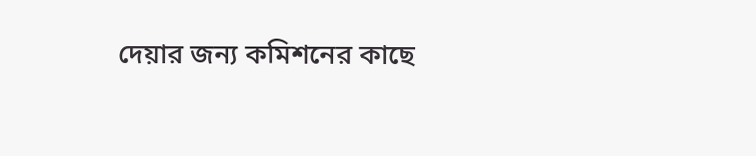দেয়ার জন্য কমিশনের কাছে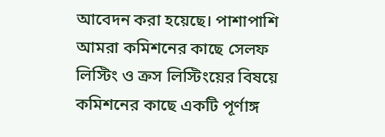আবেদন করা হয়েছে। পাশাপাশি আমরা কমিশনের কাছে সেলফ লিস্টিং ও ক্রস লিস্টিংয়ের বিষয়ে কমিশনের কাছে একটি পূর্ণাঙ্গ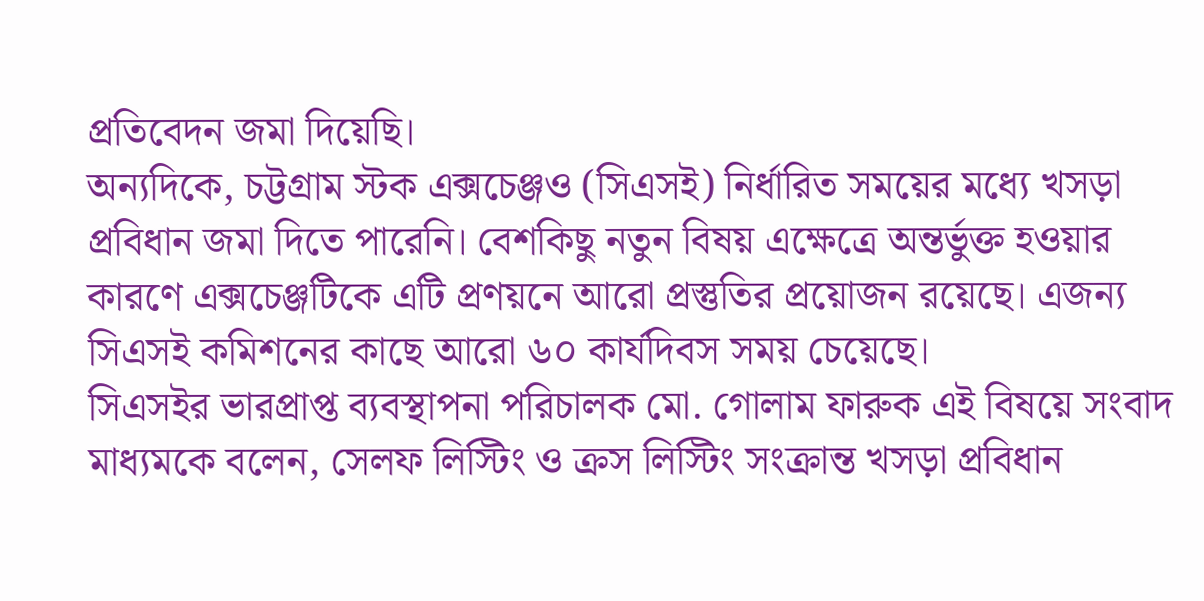প্রতিবেদন জমা দিয়েছি।
অন্যদিকে, চট্টগ্রাম স্টক এক্সচেঞ্জও (সিএসই) নির্ধারিত সময়ের মধ্যে খসড়া প্রবিধান জমা দিতে পারেনি। বেশকিছু নতুন বিষয় এক্ষেত্রে অন্তর্ভুক্ত হওয়ার কারণে এক্সচেঞ্জটিকে এটি প্রণয়নে আরো প্রস্তুতির প্রয়োজন রয়েছে। এজন্য সিএসই কমিশনের কাছে আরো ৬০ কার্যদিবস সময় চেয়েছে।
সিএসইর ভারপ্রাপ্ত ব্যবস্থাপনা পরিচালক মো. গোলাম ফারুক এই বিষয়ে সংবাদ মাধ্যমকে বলেন, সেলফ লিস্টিং ও ক্রস লিস্টিং সংক্রান্ত খসড়া প্রবিধান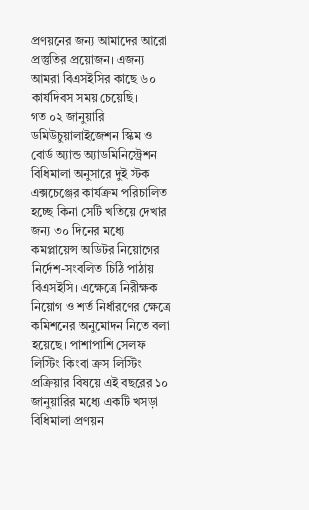প্রণয়নের জন্য আমাদের আরো প্রস্তুতির প্রয়োজন। এজন্য আমরা বিএসইসির কাছে ৬০ কার্যদিবস সময় চেয়েছি।
গত ০২ জানুয়ারি ডমিউচুয়ালাইজেশন স্কিম ও বোর্ড অ্যান্ড অ্যাডমিনিস্ট্রেশন বিধিমালা অনুসারে দুই স্টক এক্সচেঞ্জের কার্যক্রম পরিচালিত হচ্ছে কিনা সেটি খতিয়ে দেখার জন্য ৩০ দিনের মধ্যে কমপ্লায়েন্স অডিটর নিয়োগের নির্দেশ-সংবলিত চিঠি পাঠায় বিএসইসি। এক্ষেত্রে নিরীক্ষক নিয়োগ ও শর্ত নির্ধারণের ক্ষেত্রে কমিশনের অনুমোদন নিতে বলা হয়েছে। পাশাপাশি সেলফ লিস্টিং কিংবা ক্রস লিস্টিং প্রক্রিয়ার বিষয়ে এই বছরের ১০ জানুয়ারির মধ্যে একটি খসড়া বিধিমালা প্রণয়ন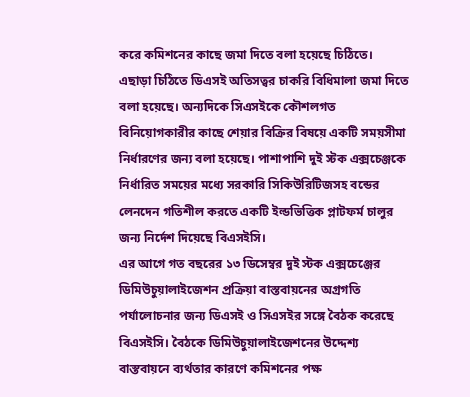করে কমিশনের কাছে জমা দিতে বলা হয়েছে চিঠিতে।
এছাড়া চিঠিতে ডিএসই অতিসত্বর চাকরি বিধিমালা জমা দিতে বলা হয়েছে। অন্যদিকে সিএসইকে কৌশলগত বিনিয়োগকারীর কাছে শেয়ার বিক্রির বিষয়ে একটি সময়সীমা নির্ধারণের জন্য বলা হয়েছে। পাশাপাশি দুই স্টক এক্সচেঞ্জকে নির্ধারিত সময়ের মধ্যে সরকারি সিকিউরিটিজসহ বন্ডের লেনদেন গতিশীল করতে একটি ইল্ডভিত্তিক প্লাটফর্ম চালুর জন্য নির্দেশ দিয়েছে বিএসইসি।
এর আগে গত বছরের ১৩ ডিসেম্বর দুই স্টক এক্সচেঞ্জের ডিমিউচুয়ালাইজেশন প্রক্রিয়া বাস্তবায়নের অগ্রগতি পর্যালোচনার জন্য ডিএসই ও সিএসইর সঙ্গে বৈঠক করেছে বিএসইসি। বৈঠকে ডিমিউচুয়ালাইজেশনের উদ্দেশ্য বাস্তবায়নে ব্যর্থতার কারণে কমিশনের পক্ষ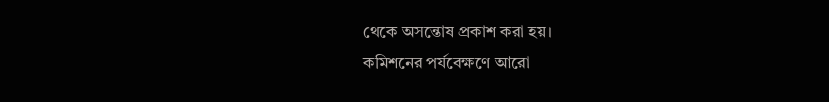থেকে অসন্তোষ প্রকাশ করা হয়।
কমিশনের পর্যবেক্ষণে আরো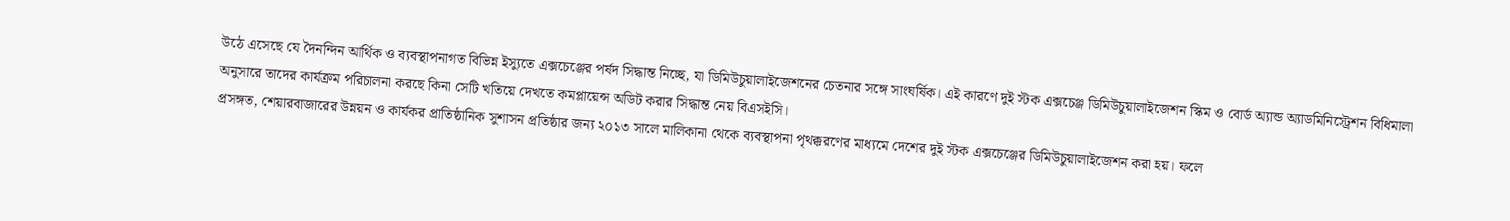উঠে এসেছে যে দৈনন্দিন আর্থিক ও ব্যবস্থাপনাগত বিভিন্ন ইস্যুতে এক্সচেঞ্জের পর্ষদ সিদ্ধান্ত নিচ্ছে, যা ডিমিউচুয়ালাইজেশনের চেতনার সঙ্গে সাংঘর্ষিক। এই কারণে দুই স্টক এক্সচেঞ্জ ডিমিউচুয়ালাইজেশন স্কিম ও বোর্ড অ্যান্ড অ্যাডমিনিস্ট্রেশন বিধিমালা অনুসারে তাদের কার্যক্রম পরিচালনা করছে কিনা সেটি খতিয়ে দেখতে কমপ্লায়েন্স অডিট করার সিদ্ধান্ত নেয় বিএসইসি।
প্রসঙ্গত, শেয়ারবাজারের উন্নয়ন ও কার্যকর প্রাতিষ্ঠানিক সুশাসন প্রতিষ্ঠার জন্য ২০১৩ সালে মালিকানা থেকে ব্যবস্থাপনা পৃথক্করণের মাধ্যমে দেশের দুই স্টক এক্সচেঞ্জের ডিমিউচুয়ালাইজেশন করা হয়। ফলে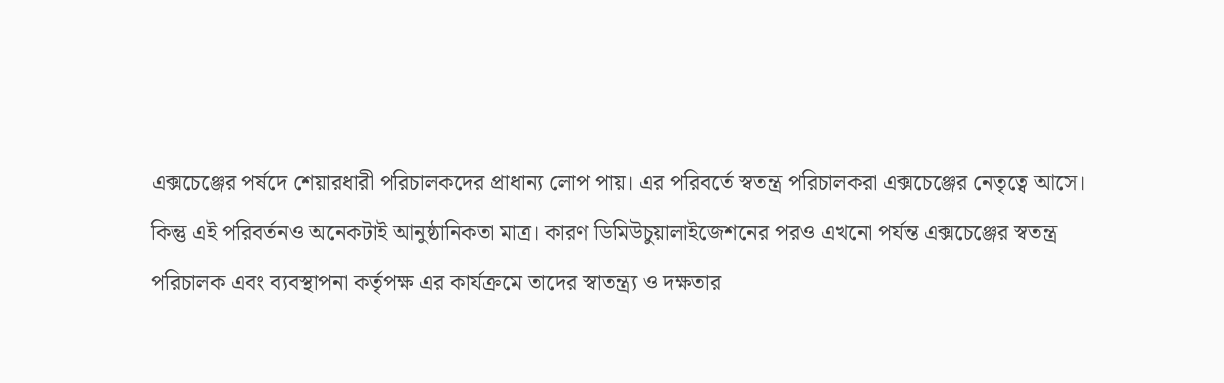এক্সচেঞ্জের পর্ষদে শেয়ারধারী পরিচালকদের প্রাধান্য লোপ পায়। এর পরিবর্তে স্বতন্ত্র পরিচালকরা এক্সচেঞ্জের নেতৃত্বে আসে।
কিন্তু এই পরিবর্তনও অনেকটাই আনুষ্ঠানিকতা মাত্র। কারণ ডিমিউচুয়ালাইজেশনের পরও এখনো পর্যন্ত এক্সচেঞ্জের স্বতন্ত্র পরিচালক এবং ব্যবস্থাপনা কর্তৃপক্ষ এর কার্যক্রমে তাদের স্বাতন্ত্র্য ও দক্ষতার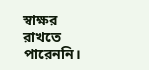স্বাক্ষর রাখতে পারেননি।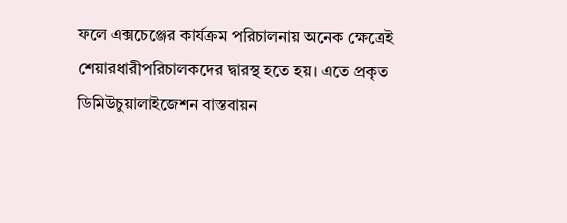ফলে এক্সচেঞ্জের কার্যক্রম পরিচালনায় অনেক ক্ষেত্রেই শেয়ারধারীপরিচালকদের দ্বারস্থ হতে হয়। এতে প্রকৃত ডিমিউচুয়ালাইজেশন বাস্তবায়ন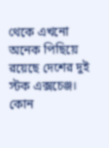থেকে এখনো অনেক পিছিয়ে রয়েছে দেশের দুই স্টক এক্সচেঞ্জ।
কোন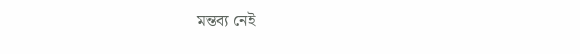মন্তব্য নেই